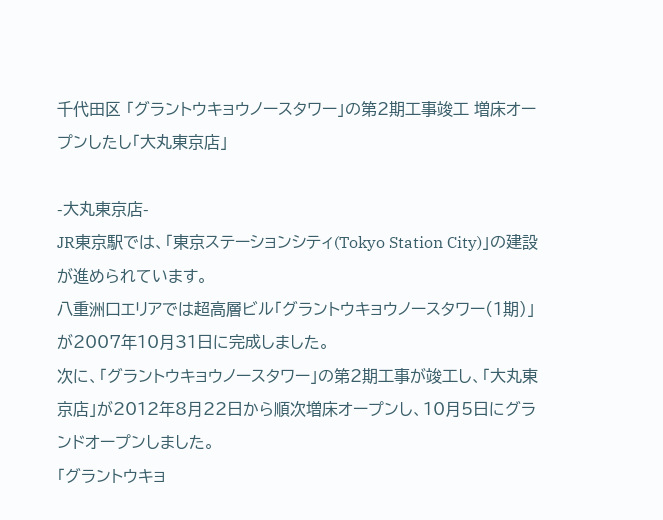千代田区 「グラントウキョウノースタワー」の第2期工事竣工 増床オープンしたし「大丸東京店」

-大丸東京店-
JR東京駅では、「東京ステーションシティ(Tokyo Station City)」の建設が進められています。
八重洲口エリアでは超高層ビル「グラントウキョウノースタワー(1期)」が2007年10月31日に完成しました。
次に、「グラントウキョウノースタワー」の第2期工事が竣工し、「大丸東京店」が2012年8月22日から順次増床オープンし、10月5日にグランドオープンしました。
「グラントウキョ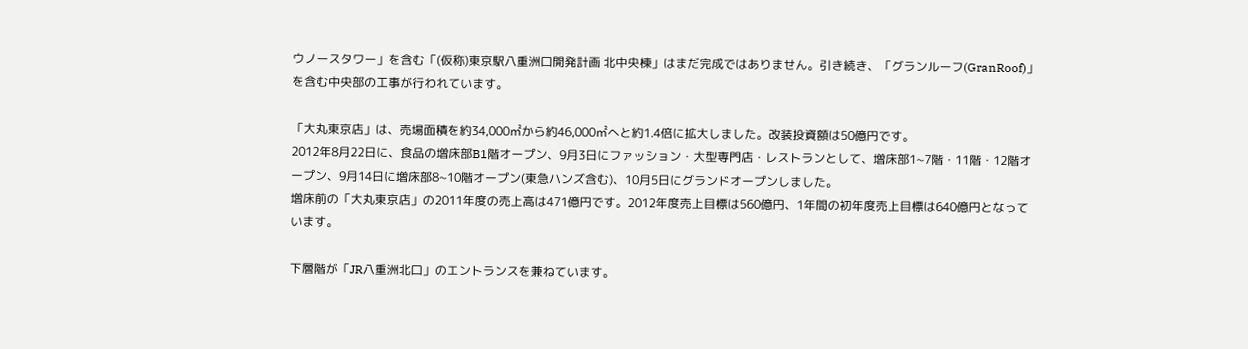ウノースタワー」を含む「(仮称)東京駅八重洲口開発計画 北中央棟」はまだ完成ではありません。引き続き、「グランルーフ(GranRoof)」を含む中央部の工事が行われています。

「大丸東京店」は、売場面積を約34,000㎡から約46,000㎡へと約1.4倍に拡大しました。改装投資額は50億円です。
2012年8月22日に、食品の増床部B1階オープン、9月3日にファッション・大型専門店・レストランとして、増床部1~7階・11階・12階オープン、9月14日に増床部8~10階オープン(東急ハンズ含む)、10月5日にグランドオープンしました。
増床前の「大丸東京店」の2011年度の売上高は471億円です。2012年度売上目標は560億円、1年間の初年度売上目標は640億円となっています。

下層階が「JR八重洲北口」のエントランスを兼ねています。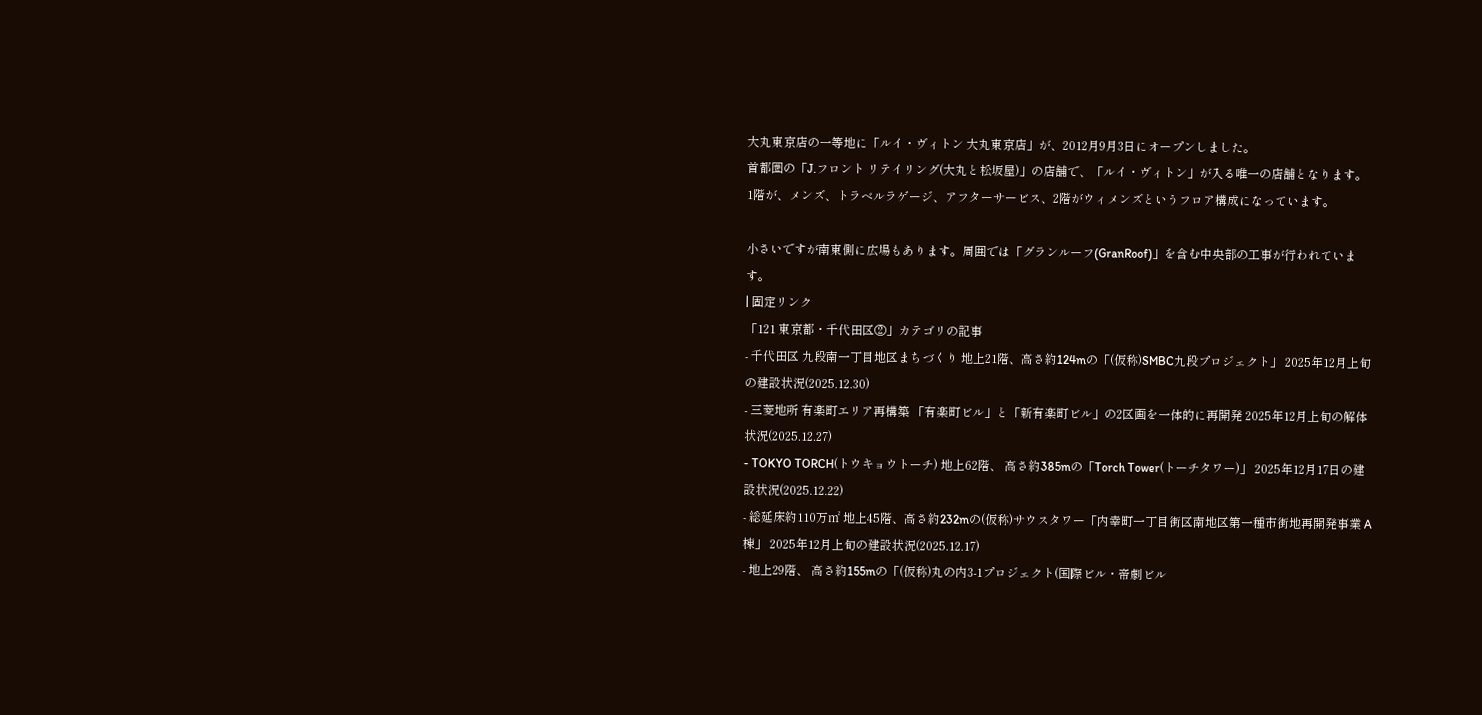大丸東京店の一等地に「ルイ・ヴィトン 大丸東京店」が、2012月9月3日にオープンしました。
首都圏の「J.フロント リテイリング(大丸と松坂屋)」の店舗で、「ルイ・ヴィトン」が入る唯一の店舗となります。
1階が、メンズ、トラベルラゲージ、アフターサービス、2階がウィメンズというフロア構成になっています。

小さいですが南東側に広場もあります。周囲では「グランルーフ(GranRoof)」を含む中央部の工事が行われています。
| 固定リンク
「121 東京都・千代田区②」カテゴリの記事
- 千代田区 九段南一丁目地区まちづくり 地上21階、高さ約124mの「(仮称)SMBC九段プロジェクト」 2025年12月上旬の建設状況(2025.12.30)
- 三菱地所 有楽町エリア再構築 「有楽町ビル」と「新有楽町ビル」の2区画を一体的に再開発 2025年12月上旬の解体状況(2025.12.27)
- TOKYO TORCH(トウキョウトーチ) 地上62階、 高さ約385mの「Torch Tower(トーチタワー)」 2025年12月17日の建設状況(2025.12.22)
- 総延床約110万㎡ 地上45階、高さ約232mの(仮称)サウスタワー「内幸町一丁目街区南地区第一種市街地再開発事業 A棟」 2025年12月上旬の建設状況(2025.12.17)
- 地上29階、 高さ約155mの「(仮称)丸の内3-1プロジェクト(国際ビル・帝劇ビル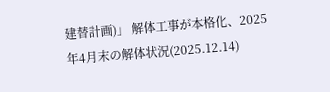建替計画)」 解体工事が本格化、2025年4月末の解体状況(2025.12.14)